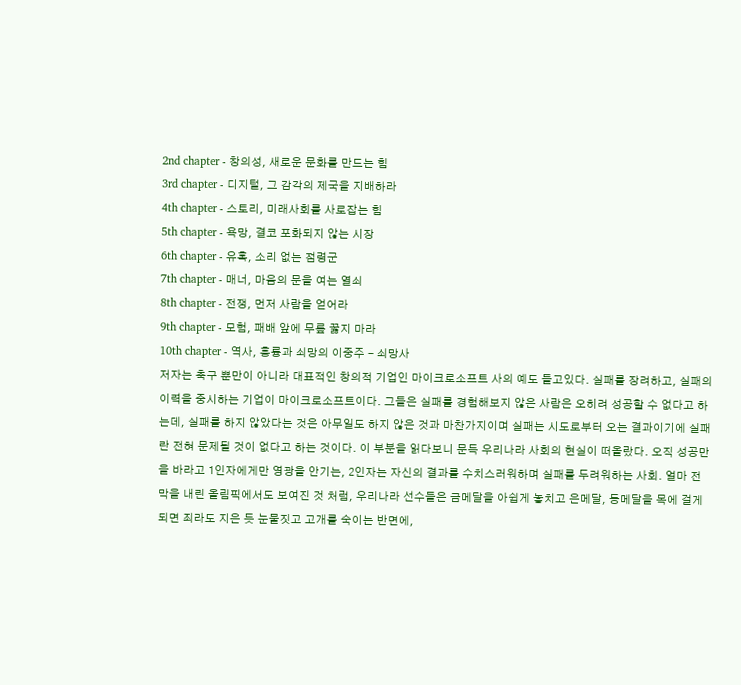2nd chapter - 창의성, 새로운 문화를 만드는 힘
3rd chapter - 디지털, 그 감각의 제국을 지배하라
4th chapter - 스토리, 미래사회를 사로잡는 힘
5th chapter - 욕망, 결코 포화되지 않는 시장
6th chapter - 유혹, 소리 없는 점령군
7th chapter - 매너, 마음의 문을 여는 열쇠
8th chapter - 전쟁, 먼저 사람을 얻어라
9th chapter - 모험, 패배 앞에 무릎 꿇지 마라
10th chapter - 역사, 흥륭과 쇠망의 이중주 - 쇠망사
저자는 축구 뿐만이 아니라 대표적인 창의적 기업인 마이크로소프트 사의 예도 들고있다. 실패를 장려하고, 실패의 이력을 중시하는 기업이 마이크로소프트이다. 그들은 실패를 경험해보지 않은 사람은 오히려 성공할 수 없다고 하는데, 실패를 하지 않았다는 것은 아무일도 하지 않은 것과 마찬가지이며 실패는 시도로부터 오는 결과이기에 실패란 전혀 문제될 것이 없다고 하는 것이다. 이 부분을 읽다보니 문득 우리나라 사회의 현실이 떠올랐다. 오직 성공만을 바라고 1인자에게만 영광을 안기는, 2인자는 자신의 결과를 수치스러워하며 실패를 두려워하는 사회. 얼마 전 막을 내린 올림픽에서도 보여진 것 처럼, 우리나라 선수들은 금메달을 아쉽게 놓치고 은메달, 동메달을 목에 걸게 되면 죄라도 지은 듯 눈물짓고 고개를 숙이는 반면에,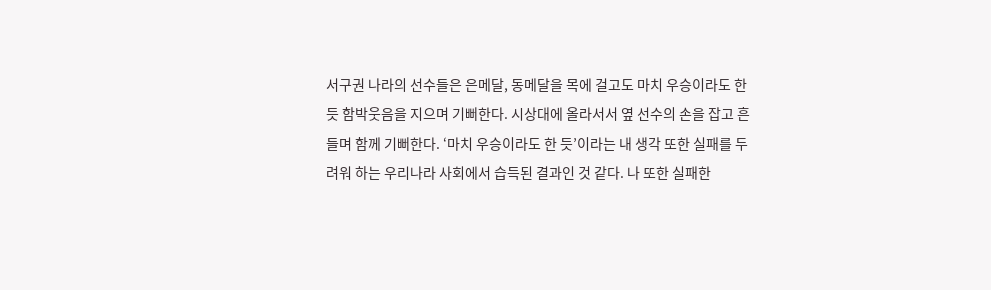서구권 나라의 선수들은 은메달, 동메달을 목에 걸고도 마치 우승이라도 한 듯 함박웃음을 지으며 기뻐한다. 시상대에 올라서서 옆 선수의 손을 잡고 흔들며 함께 기뻐한다. ‘마치 우승이라도 한 듯’이라는 내 생각 또한 실패를 두려워 하는 우리나라 사회에서 습득된 결과인 것 같다. 나 또한 실패한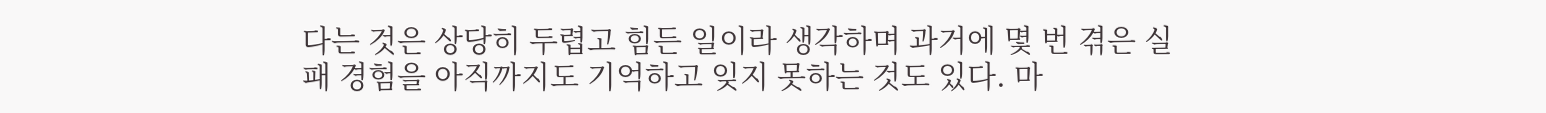다는 것은 상당히 두렵고 힘든 일이라 생각하며 과거에 몇 번 겪은 실패 경험을 아직까지도 기억하고 잊지 못하는 것도 있다. 마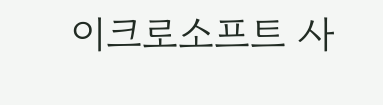이크로소프트 사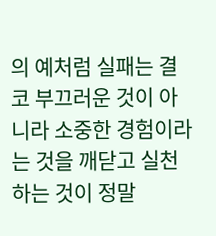의 예처럼 실패는 결코 부끄러운 것이 아니라 소중한 경험이라는 것을 깨닫고 실천하는 것이 정말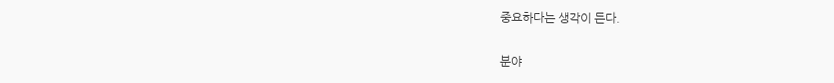중요하다는 생각이 든다.

분야